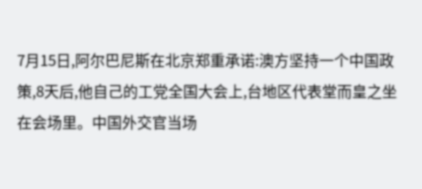7月15日,阿尔巴尼斯在北京郑重承诺:澳方坚持一个中国政策,8天后,他自己的工党全国大会上,台地区代表堂而皇之坐在会场里。中国外交官当场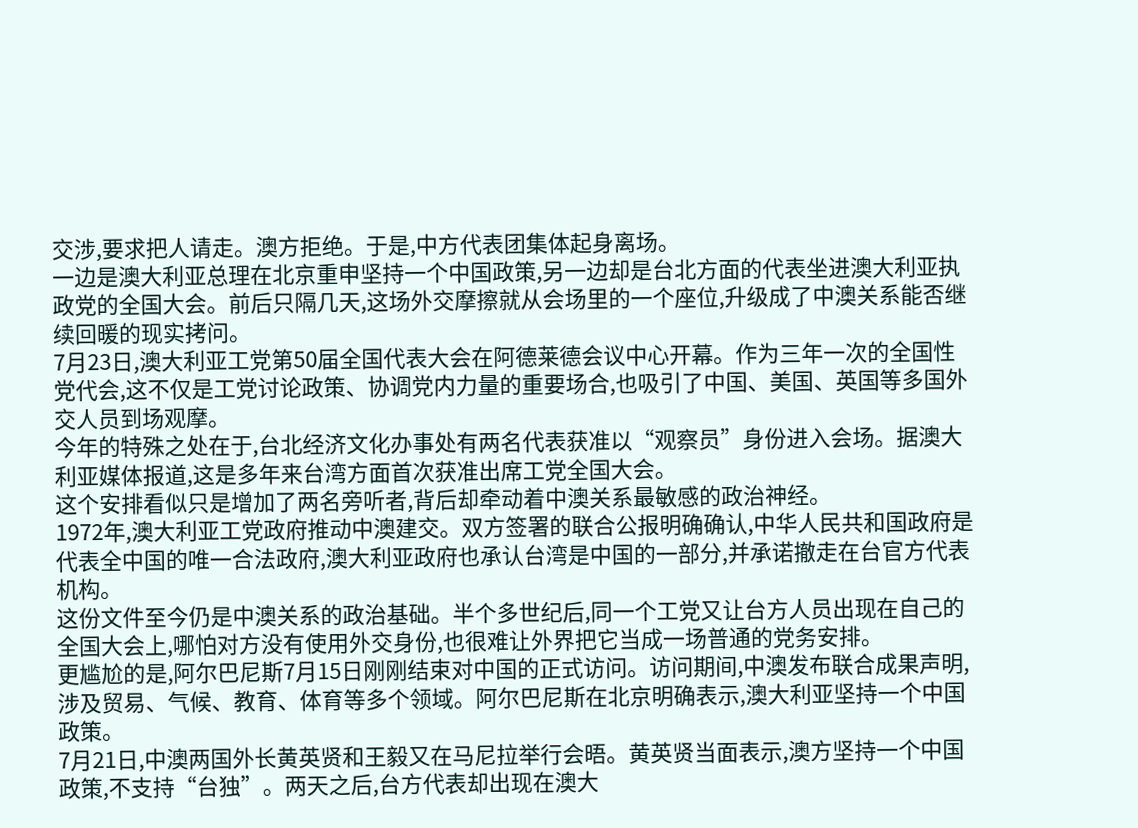交涉,要求把人请走。澳方拒绝。于是,中方代表团集体起身离场。
一边是澳大利亚总理在北京重申坚持一个中国政策,另一边却是台北方面的代表坐进澳大利亚执政党的全国大会。前后只隔几天,这场外交摩擦就从会场里的一个座位,升级成了中澳关系能否继续回暖的现实拷问。
7月23日,澳大利亚工党第50届全国代表大会在阿德莱德会议中心开幕。作为三年一次的全国性党代会,这不仅是工党讨论政策、协调党内力量的重要场合,也吸引了中国、美国、英国等多国外交人员到场观摩。
今年的特殊之处在于,台北经济文化办事处有两名代表获准以“观察员”身份进入会场。据澳大利亚媒体报道,这是多年来台湾方面首次获准出席工党全国大会。
这个安排看似只是增加了两名旁听者,背后却牵动着中澳关系最敏感的政治神经。
1972年,澳大利亚工党政府推动中澳建交。双方签署的联合公报明确确认,中华人民共和国政府是代表全中国的唯一合法政府,澳大利亚政府也承认台湾是中国的一部分,并承诺撤走在台官方代表机构。
这份文件至今仍是中澳关系的政治基础。半个多世纪后,同一个工党又让台方人员出现在自己的全国大会上,哪怕对方没有使用外交身份,也很难让外界把它当成一场普通的党务安排。
更尴尬的是,阿尔巴尼斯7月15日刚刚结束对中国的正式访问。访问期间,中澳发布联合成果声明,涉及贸易、气候、教育、体育等多个领域。阿尔巴尼斯在北京明确表示,澳大利亚坚持一个中国政策。
7月21日,中澳两国外长黄英贤和王毅又在马尼拉举行会晤。黄英贤当面表示,澳方坚持一个中国政策,不支持“台独”。两天之后,台方代表却出现在澳大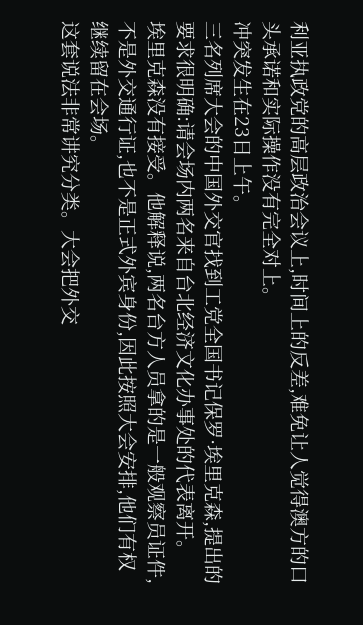利亚执政党的高层政治会议上,时间上的反差,难免让人觉得澳方的口头承诺和实际操作没有完全对上。
冲突发生在23日上午。
三名列席大会的中国外交官找到工党全国书记保罗·埃里克森,提出的要求很明确:请会场内两名来自台北经济文化办事处的代表离开。
埃里克森没有接受。他解释说,两名台方人员拿的是一般观察员证件,不是外交通行证,也不是正式外宾身份,因此按照大会安排,他们有权继续留在会场。
这套说法非常讲究分类。大会把外交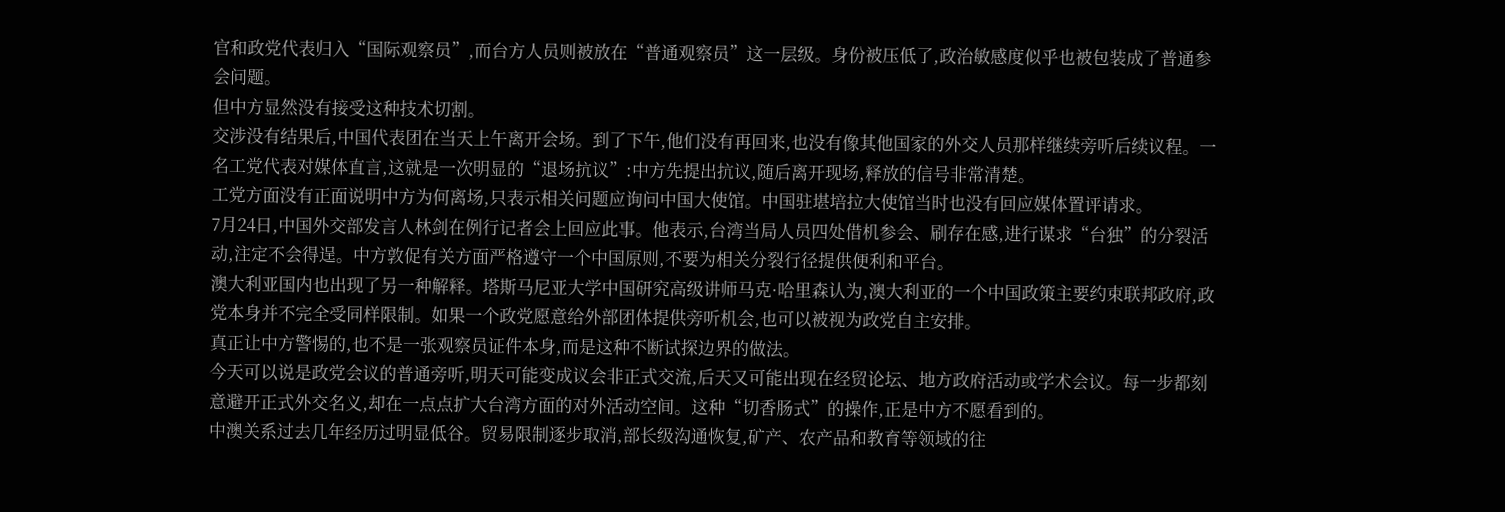官和政党代表归入“国际观察员”,而台方人员则被放在“普通观察员”这一层级。身份被压低了,政治敏感度似乎也被包装成了普通参会问题。
但中方显然没有接受这种技术切割。
交涉没有结果后,中国代表团在当天上午离开会场。到了下午,他们没有再回来,也没有像其他国家的外交人员那样继续旁听后续议程。一名工党代表对媒体直言,这就是一次明显的“退场抗议”:中方先提出抗议,随后离开现场,释放的信号非常清楚。
工党方面没有正面说明中方为何离场,只表示相关问题应询问中国大使馆。中国驻堪培拉大使馆当时也没有回应媒体置评请求。
7月24日,中国外交部发言人林剑在例行记者会上回应此事。他表示,台湾当局人员四处借机参会、刷存在感,进行谋求“台独”的分裂活动,注定不会得逞。中方敦促有关方面严格遵守一个中国原则,不要为相关分裂行径提供便利和平台。
澳大利亚国内也出现了另一种解释。塔斯马尼亚大学中国研究高级讲师马克·哈里森认为,澳大利亚的一个中国政策主要约束联邦政府,政党本身并不完全受同样限制。如果一个政党愿意给外部团体提供旁听机会,也可以被视为政党自主安排。
真正让中方警惕的,也不是一张观察员证件本身,而是这种不断试探边界的做法。
今天可以说是政党会议的普通旁听,明天可能变成议会非正式交流,后天又可能出现在经贸论坛、地方政府活动或学术会议。每一步都刻意避开正式外交名义,却在一点点扩大台湾方面的对外活动空间。这种“切香肠式”的操作,正是中方不愿看到的。
中澳关系过去几年经历过明显低谷。贸易限制逐步取消,部长级沟通恢复,矿产、农产品和教育等领域的往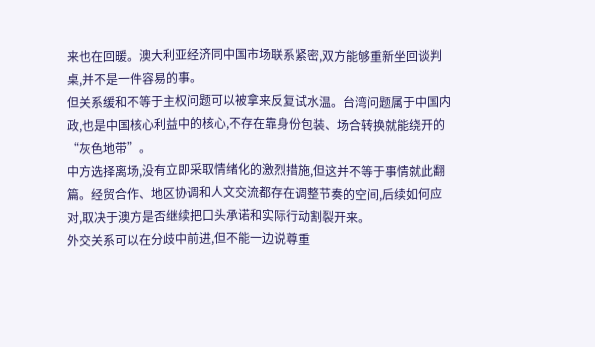来也在回暖。澳大利亚经济同中国市场联系紧密,双方能够重新坐回谈判桌,并不是一件容易的事。
但关系缓和不等于主权问题可以被拿来反复试水温。台湾问题属于中国内政,也是中国核心利益中的核心,不存在靠身份包装、场合转换就能绕开的“灰色地带”。
中方选择离场,没有立即采取情绪化的激烈措施,但这并不等于事情就此翻篇。经贸合作、地区协调和人文交流都存在调整节奏的空间,后续如何应对,取决于澳方是否继续把口头承诺和实际行动割裂开来。
外交关系可以在分歧中前进,但不能一边说尊重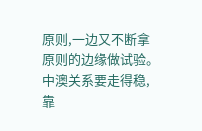原则,一边又不断拿原则的边缘做试验。中澳关系要走得稳,靠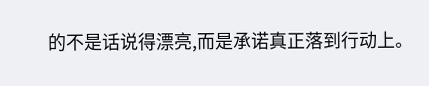的不是话说得漂亮,而是承诺真正落到行动上。